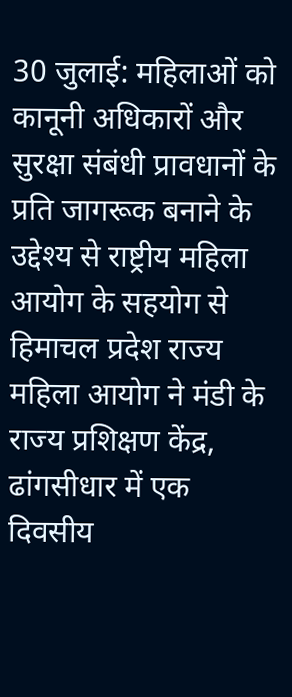30 जुलाई: महिलाओं को कानूनी अधिकारों और सुरक्षा संबंधी प्रावधानों के प्रति जागरूक बनाने के उद्देश्य से राष्ट्रीय महिला आयोग के सहयोग से हिमाचल प्रदेश राज्य महिला आयोग ने मंडी के राज्य प्रशिक्षण केंद्र, ढांगसीधार में एक दिवसीय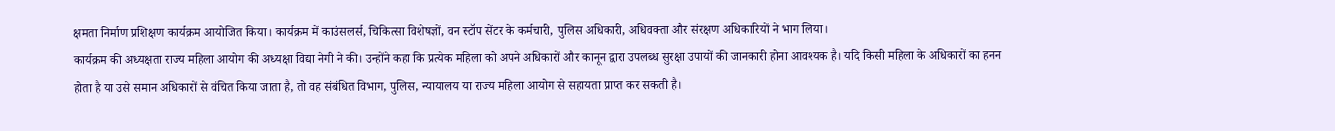क्षमता निर्माण प्रशिक्षण कार्यक्रम आयोजित किया। कार्यक्रम में काउंसलर्स, चिकित्सा विशेषज्ञों, वन स्टॉप सेंटर के कर्मचारी, पुलिस अधिकारी, अधिवक्ता और संरक्षण अधिकारियों ने भाग लिया।
कार्यक्रम की अध्यक्षता राज्य महिला आयोग की अध्यक्षा विद्या नेगी ने की। उन्होंने कहा कि प्रत्येक महिला को अपने अधिकारों और कानून द्वारा उपलब्ध सुरक्षा उपायों की जानकारी होना आवश्यक है। यदि किसी महिला के अधिकारों का हनन होता है या उसे समान अधिकारों से वंचित किया जाता है, तो वह संबंधित विभाग, पुलिस, न्यायालय या राज्य महिला आयोग से सहायता प्राप्त कर सकती है।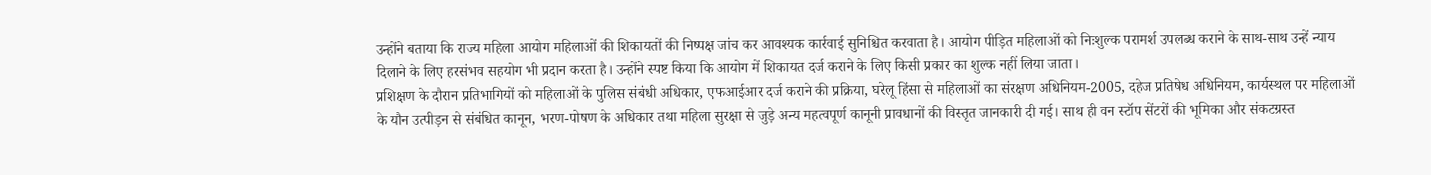उन्होंने बताया कि राज्य महिला आयोग महिलाओं की शिकायतों की निष्पक्ष जांच कर आवश्यक कार्रवाई सुनिश्चित करवाता है। आयोग पीड़ित महिलाओं को निःशुल्क परामर्श उपलब्ध कराने के साथ-साथ उन्हें न्याय दिलाने के लिए हरसंभव सहयोग भी प्रदान करता है। उन्होंने स्पष्ट किया कि आयोग में शिकायत दर्ज कराने के लिए किसी प्रकार का शुल्क नहीं लिया जाता।
प्रशिक्षण के दौरान प्रतिभागियों को महिलाओं के पुलिस संबंधी अधिकार, एफआईआर दर्ज कराने की प्रक्रिया, घरेलू हिंसा से महिलाओं का संरक्षण अधिनियम-2005, दहेज प्रतिषेध अधिनियम, कार्यस्थल पर महिलाओं के यौन उत्पीड़न से संबंधित कानून, भरण-पोषण के अधिकार तथा महिला सुरक्षा से जुड़े अन्य महत्वपूर्ण कानूनी प्रावधानों की विस्तृत जानकारी दी गई। साथ ही वन स्टॉप सेंटरों की भूमिका और संकटग्रस्त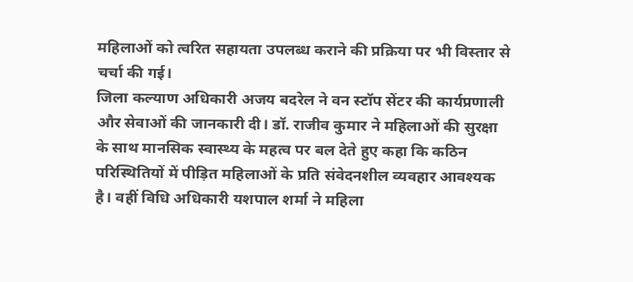महिलाओं को त्वरित सहायता उपलब्ध कराने की प्रक्रिया पर भी विस्तार से चर्चा की गई।
जिला कल्याण अधिकारी अजय बदरेल ने वन स्टॉप सेंटर की कार्यप्रणाली और सेवाओं की जानकारी दी। डॉ. राजीव कुमार ने महिलाओं की सुरक्षा के साथ मानसिक स्वास्थ्य के महत्व पर बल देते हुए कहा कि कठिन परिस्थितियों में पीड़ित महिलाओं के प्रति संवेदनशील व्यवहार आवश्यक है। वहीं विधि अधिकारी यशपाल शर्मा ने महिला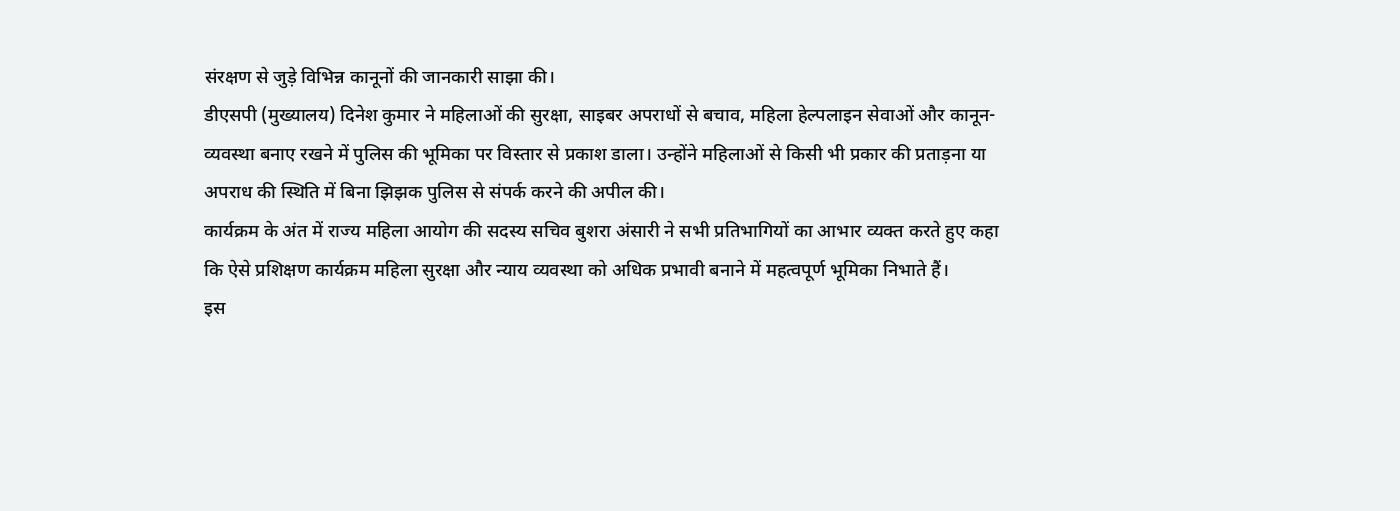संरक्षण से जुड़े विभिन्न कानूनों की जानकारी साझा की।
डीएसपी (मुख्यालय) दिनेश कुमार ने महिलाओं की सुरक्षा, साइबर अपराधों से बचाव, महिला हेल्पलाइन सेवाओं और कानून-व्यवस्था बनाए रखने में पुलिस की भूमिका पर विस्तार से प्रकाश डाला। उन्होंने महिलाओं से किसी भी प्रकार की प्रताड़ना या अपराध की स्थिति में बिना झिझक पुलिस से संपर्क करने की अपील की।
कार्यक्रम के अंत में राज्य महिला आयोग की सदस्य सचिव बुशरा अंसारी ने सभी प्रतिभागियों का आभार व्यक्त करते हुए कहा कि ऐसे प्रशिक्षण कार्यक्रम महिला सुरक्षा और न्याय व्यवस्था को अधिक प्रभावी बनाने में महत्वपूर्ण भूमिका निभाते हैं।
इस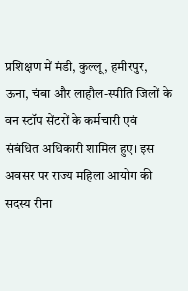प्रशिक्षण में मंडी, कुल्लू, हमीरपुर, ऊना, चंबा और लाहौल-स्पीति जिलों के वन स्टॉप सेंटरों के कर्मचारी एवं संबंधित अधिकारी शामिल हुए। इस अवसर पर राज्य महिला आयोग की सदस्य रीना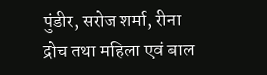पुंडीर, सरोज शर्मा, रीना द्रोच तथा महिला एवं बाल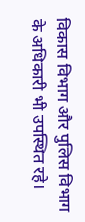विकास विभाग और पुलिस विभाग के अधिकारी भी उपस्थित रहे।